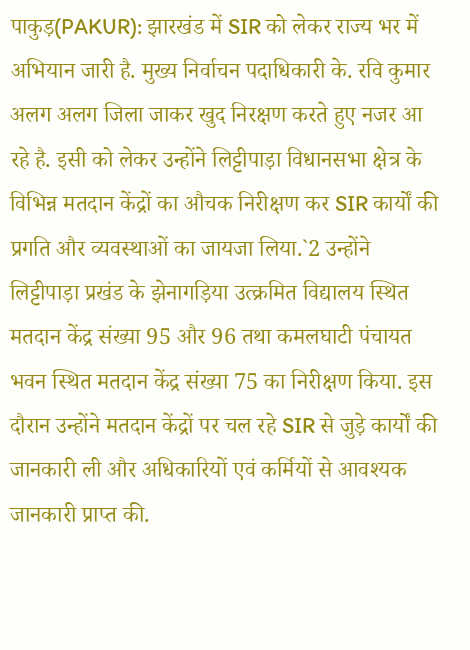पाकुड़(PAKUR): झारखंड में SIR को लेकर राज्य भर में अभियान जारी है. मुख्य निर्वाचन पदाधिकारी के. रवि कुमार अलग अलग जिला जाकर खुद निरक्षण करते हुए नजर आ रहे है. इसी को लेकर उन्होंने लिट्टीपाड़ा विधानसभा क्षेत्र के विभिन्न मतदान केंद्रों का औचक निरीक्षण कर SIR कार्यों की प्रगति और व्यवस्थाओं का जायजा लिया.`2 उन्होंने लिट्टीपाड़ा प्रखंड के झेनागड़िया उत्क्रमित विद्यालय स्थित मतदान केंद्र संख्या 95 और 96 तथा कमलघाटी पंचायत भवन स्थित मतदान केंद्र संख्या 75 का निरीक्षण किया. इस दौरान उन्होंने मतदान केंद्रों पर चल रहे SIR से जुड़े कार्यों की जानकारी ली और अधिकारियों एवं कर्मियों से आवश्यक जानकारी प्राप्त की.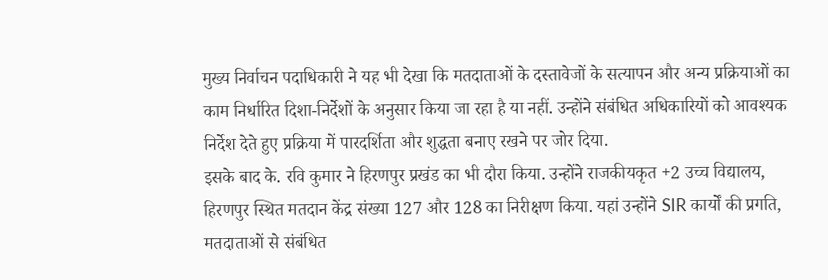मुख्य निर्वाचन पदाधिकारी ने यह भी देखा कि मतदाताओं के दस्तावेजों के सत्यापन और अन्य प्रक्रियाओं का काम निर्धारित दिशा-निर्देशों के अनुसार किया जा रहा है या नहीं. उन्होंने संबंधित अधिकारियों को आवश्यक निर्देश देते हुए प्रक्रिया में पारदर्शिता और शुद्धता बनाए रखने पर जोर दिया.
इसके बाद के. रवि कुमार ने हिरणपुर प्रखंड का भी दौरा किया. उन्होंने राजकीयकृत +2 उच्च विद्यालय, हिरणपुर स्थित मतदान केंद्र संख्या 127 और 128 का निरीक्षण किया. यहां उन्होंने SIR कार्यों की प्रगति, मतदाताओं से संबंधित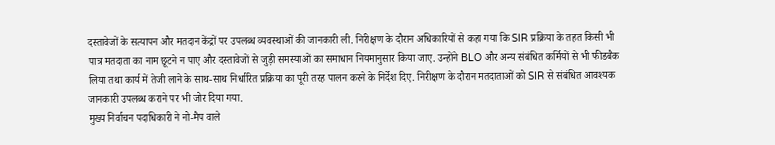दस्तावेजों के सत्यापन और मतदान केंद्रों पर उपलब्ध व्यवस्थाओं की जानकारी ली. निरीक्षण के दौरान अधिकारियों से कहा गया कि SIR प्रक्रिया के तहत किसी भी पात्र मतदाता का नाम छूटने न पाए और दस्तावेजों से जुड़ी समस्याओं का समाधान नियमानुसार किया जाए. उन्होंने BLO और अन्य संबंधित कर्मियों से भी फीडबैक लिया तथा कार्य में तेजी लाने के साथ-साथ निर्धारित प्रक्रिया का पूरी तरह पालन करने के निर्देश दिए. निरीक्षण के दौरान मतदाताओं को SIR से संबंधित आवश्यक जानकारी उपलब्ध कराने पर भी जोर दिया गया.
मुख्य निर्वाचन पदाधिकारी ने नो-मैप वाले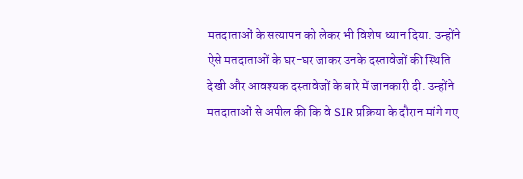मतदाताओं के सत्यापन को लेकर भी विशेष ध्यान दिया. उन्होंने ऐसे मतदाताओं के घर-घर जाकर उनके दस्तावेजों की स्थिति देखी और आवश्यक दस्तावेजों के बारे में जानकारी दी. उन्होंने मतदाताओं से अपील की कि वे SIR प्रक्रिया के दौरान मांगे गए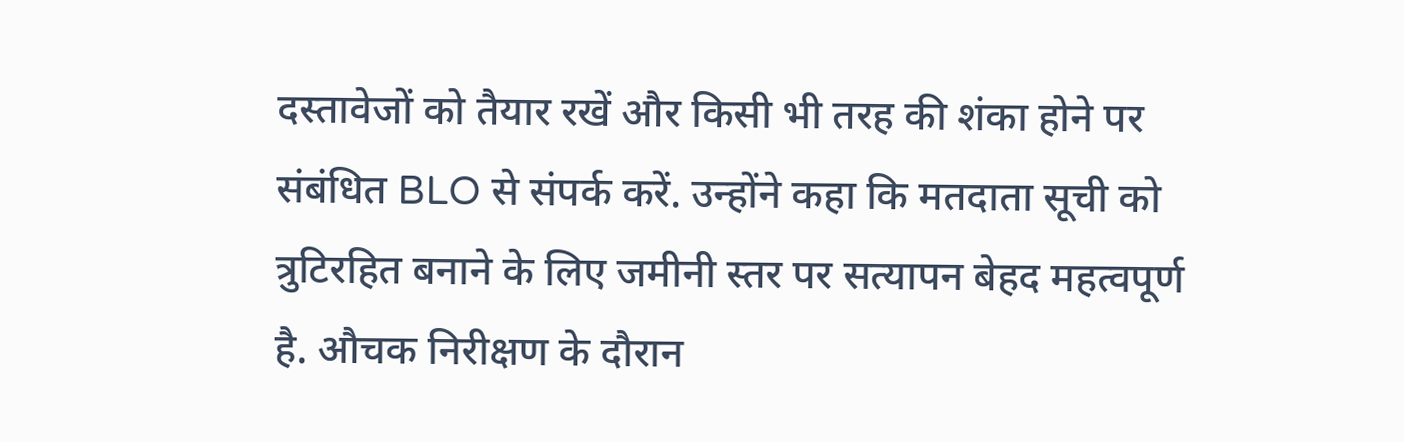दस्तावेजों को तैयार रखें और किसी भी तरह की शंका होने पर संबंधित BLO से संपर्क करें. उन्होंने कहा कि मतदाता सूची को त्रुटिरहित बनाने के लिए जमीनी स्तर पर सत्यापन बेहद महत्वपूर्ण है. औचक निरीक्षण के दौरान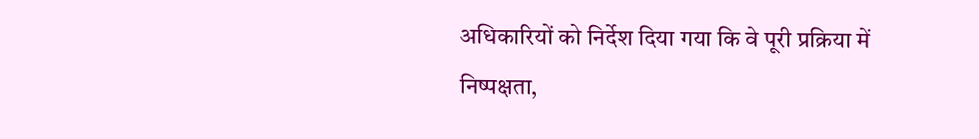अधिकारियों को निर्देश दिया गया कि वे पूरी प्रक्रिया में निष्पक्षता,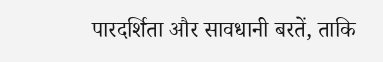पारदर्शिता और सावधानी बरतें, ताकि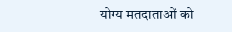योग्य मतदाताओं को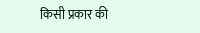किसी प्रकार की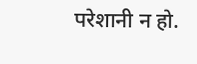परेशानी न हो.